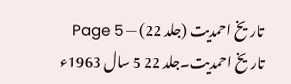تاریخ احمدیت (جلد 22) — Page 5
تاریخ احمدیت۔جلد 22 5 سال 1963ء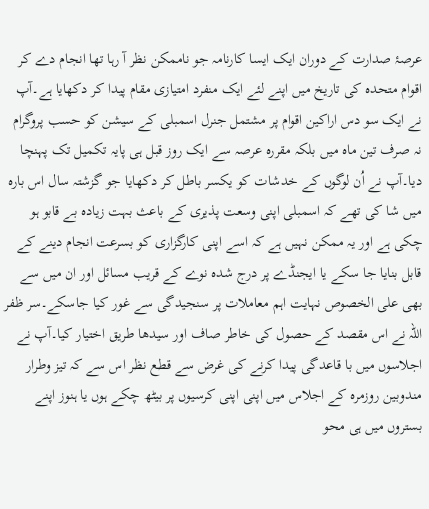عرصۂ صدارت کے دوران ایک ایسا کارنامہ جو ناممکن نظر آ رہا تھا انجام دے کر اقوام متحدہ کی تاریخ میں اپنے لئے ایک منفرد امتیازی مقام پیدا کر دکھایا ہے۔آپ نے ایک سو دس اراکین اقوام پر مشتمل جنرل اسمبلی کے سیشن کو حسب پروگرام نہ صرف تین ماہ میں بلکہ مقررہ عرصہ سے ایک روز قبل ہی پایہ تکمیل تک پہنچا دیا۔آپ نے اُن لوگوں کے خدشات کو یکسر باطل کر دکھایا جو گزشتہ سال اس بارہ میں شا کی تھے کہ اسمبلی اپنی وسعت پذیری کے باعث بہت زیادہ بے قابو ہو چکی ہے اور یہ ممکن نہیں ہے کہ اسے اپنی کارگزاری کو بسرعت انجام دینے کے قابل بنایا جا سکے یا ایجنڈے پر درج شدہ نوے کے قریب مسائل اور ان میں سے بھی علی الخصوص نہایت اہم معاملات پر سنجیدگی سے غور کیا جاسکے۔سر ظفر اللہ نے اس مقصد کے حصول کی خاطر صاف اور سیدھا طریق اختیار کیا۔آپ نے اجلاسوں میں با قاعدگی پیدا کرنے کی غرض سے قطع نظر اس سے کہ تیز وطرار مندوبین روزمرہ کے اجلاس میں اپنی اپنی کرسیوں پر بیٹھ چکے ہوں یا ہنوز اپنے بستروں میں ہی محو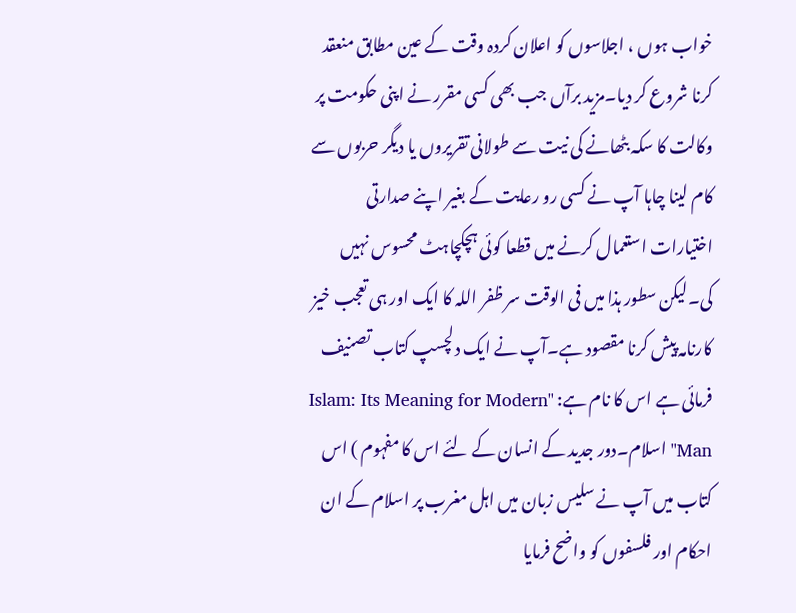خواب ہوں ، اجلاسوں کو اعلان کردہ وقت کے عین مطابق منعقد کرنا شروع کر دیا۔مزید برآں جب بھی کسی مقرر نے اپنی حکومت پر وکالت کا سکہ بٹھانے کی نیت سے طولانی تقریروں یا دیگر حربوں سے کام لینا چاہا آپ نے کسی رو رعایت کے بغیر اپنے صدارتی اختیارات استعمال کرنے میں قطعا کوئی ہچکچاہٹ محسوس نہیں کی۔لیکن سطور ہذا میں فی الوقت سر ظفر اللہ کا ایک اور ہی تعجب خیز کارنامہ پیش کرنا مقصود ہے۔آپ نے ایک دلچسپ کتاب تصنیف فرمائی ہے اس کا نام ہے: "Islam: Its Meaning for Modern Man" اسلام۔دور جدید کے انسان کے لئے اس کا مفہوم ) اس کتاب میں آپ نے سلیس زبان میں اہل مغرب پر اسلام کے ان احکام اور فلسفوں کو واضح فرمایا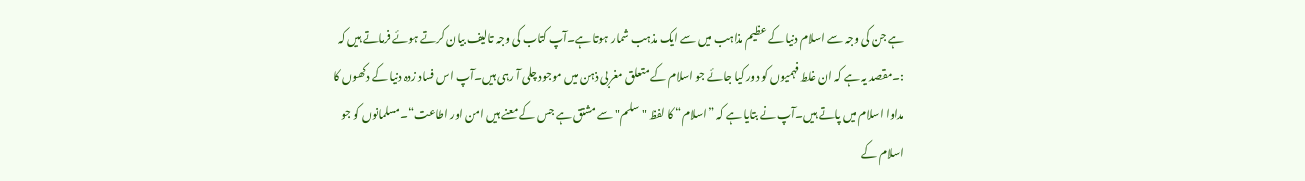ہے جن کی وجہ سے اسلام دنیا کے عظیم مذاہب میں سے ایک مذہب شمار ہوتا ہے۔آپ کتاب کی وجہ تالیف بیان کرتے ہوئے فرماتے ہیں کہ :۔مقصد یہ ہے کہ ان غلط فہمیوں کو دور کیا جائے جو اسلام کے متعلق مغربی ذہن میں موجود چلی آ رہی ہیں۔آپ اس فساد زدہ دنیا کے دکھوں کا مداوا اسلام میں پاتے ہیں۔آپ نے بتایا ہے کہ ”اسلام“ کا لفظ "سلم" سے مشتق ہے جس کے معنے ہیں امن اور اطاعت“۔مسلمانوں کو جو اسلام کے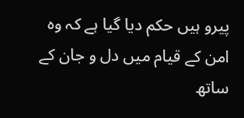پیرو ہیں حکم دیا گیا ہے کہ وہ امن کے قیام میں دل و جان کے ساتھ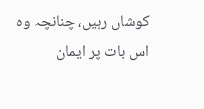کوشاں رہیں، چنانچہ وہ اس بات پر ایمان